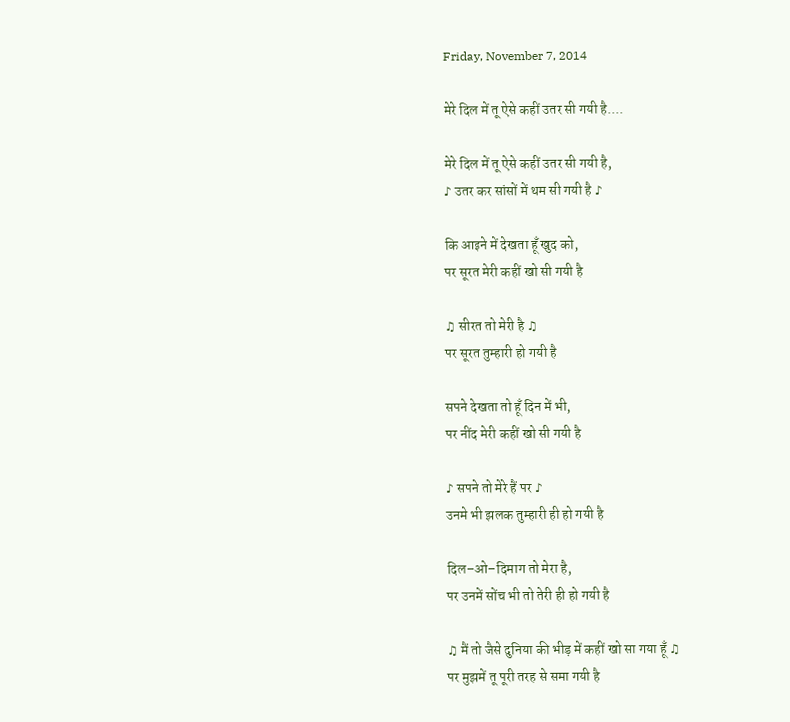Friday, November 7, 2014

मेरे दिल में तू ऐसे कहीं उतर सी गयी है....

मेरे दिल में तू ऐसे कहीं उतर सी गयी है‚
♪ उतर कर सांसों में थम सी गयी है ♪

कि आइने में देखता हूँ खुद को‚
पर सूरत मेरी कहीं खो सी गयी है

♫ सीरत तो मेरी है ♫
पर सूरत तुम्हारी हो गयी है

सपने देखता तो हूँ दिन में भी‚
पर नींद मेरी कहीं खो सी गयी है

♪ सपने तो मेरे हैं पर ♪
उनमे भी झलक तुम्हारी ही हो गयी है

दिल–ओ–दिमाग तो मेरा है‚
पर उनमें सोंच भी तो तेरी ही हो गयी है

♫ मैं तो जैसे दुनिया की भीड़ में कहीं खो सा गया हूँ ♫
पर मुझमें तू पूरी तरह से समा गयी है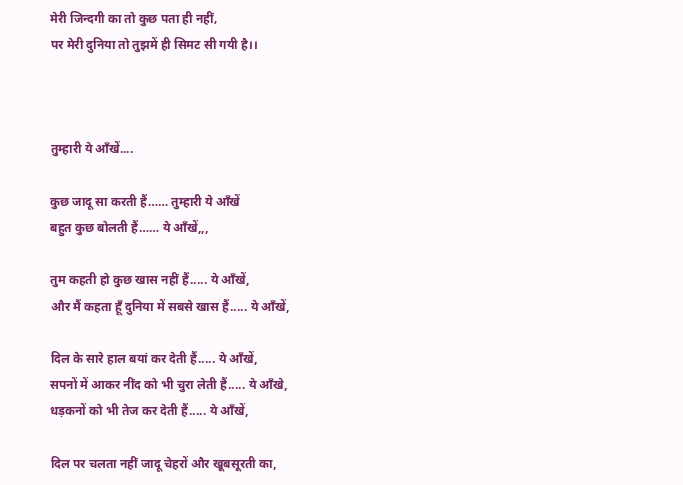मेरी जिन्दगी का तो कुछ पता ही नहीं‚
पर मेरी दुनिया तो तुझमें ही सिमट सी गयी है।।



तुम्हारी ये आँखें....

कुछ जादू सा करती हैं…… तुम्हारी ये आँखें
बहुत कुछ बोलती हैं…… ये आँखें,,,

तुम कहती हो कुछ खास नहीं हैं..... ये आँखें,
और मैं कहता हूँ दुनिया में सबसे खास हैं..... ये आँखें,

दिल के सारे हाल बयां कर देती हैं..... ये आँखें,
सपनों में आकर नींद को भी चुरा लेती हैं..... ये आँखे,
धड़कनों को भी तेज कर देती हैं..... ये आँखें,

दिल पर चलता नहीं जादू चेहरों और खूबसूरती का,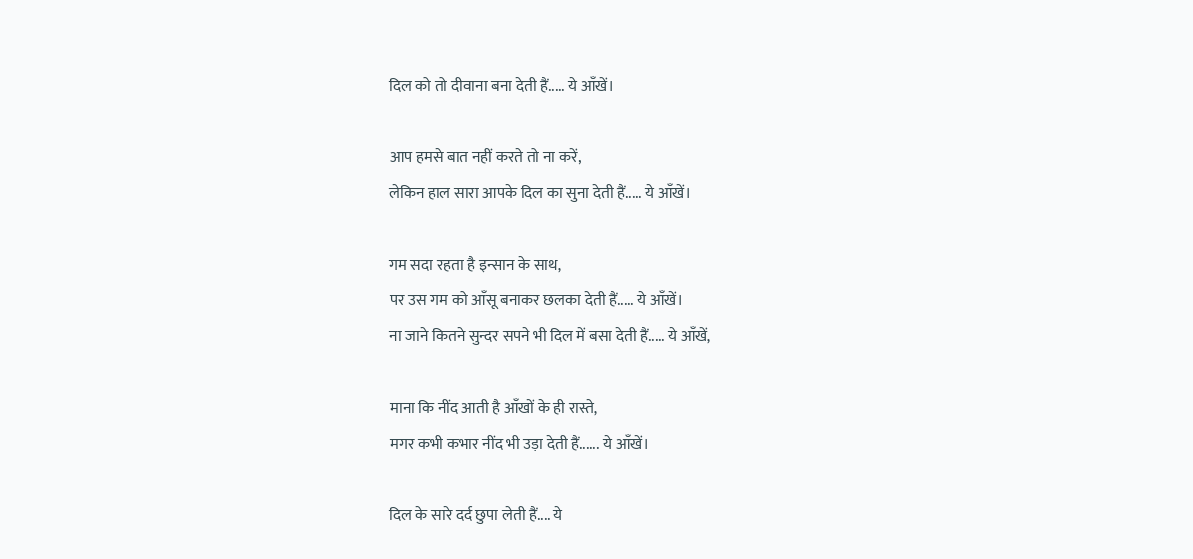दिल को तो दीवाना बना देती हैं..... ये आँखें।

आप हमसे बात नहीं करते तो ना करें,
लेकिन हाल सारा आपके दिल का सुना देती हैं..... ये आँखें।

गम सदा रहता है इन्सान के साथ‚
पर उस गम को आँसू बनाकर छलका देती हैं..... ये आँखें।
ना जाने कितने सुन्दर सपने भी दिल में बसा देती हैं..... ये आँखें‚

माना कि नींद आती है आँखों के ही रास्ते‚
मगर कभी कभार नींद भी उड़ा देती हैं...... ये आँखें।

दिल के सारे दर्द छुपा लेती हैं.... ये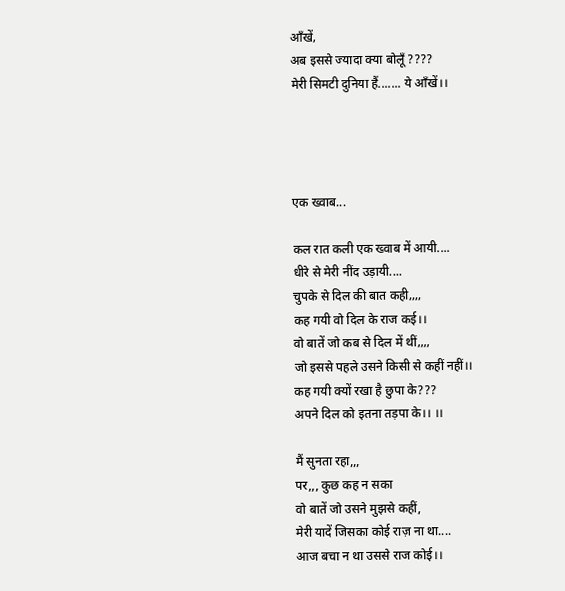आँखें‚
अब इससे ज्यादा क्या बोलूँ ????
मेरी सिमटी दुनिया हैं....... ये आँखें।।




एक ख्वाब...

कल रात कली एक ख्वाब में आयी....
धीरे से मेरी नींद उड़ायी....
चुपके से दिल की बात कही‚‚‚‚
कह गयी वो दिल के राज कई।।
वो बातें जो कब से दिल में थीं‚‚‚‚
जो इससे पहले उसने किसी से कहीं नहीं।।
कह गयी क्यों रखा है छुपा के???
अपने दिल को इतना तड़पा के।। ।।

मैं सुनता रहा,,,
पर,,, कुछ कह न सका
वो बातें जो उसने मुझसे कहीं,
मेरी यादें जिसका कोई राज़ ना था....
आज बचा न था उससे राज कोई।।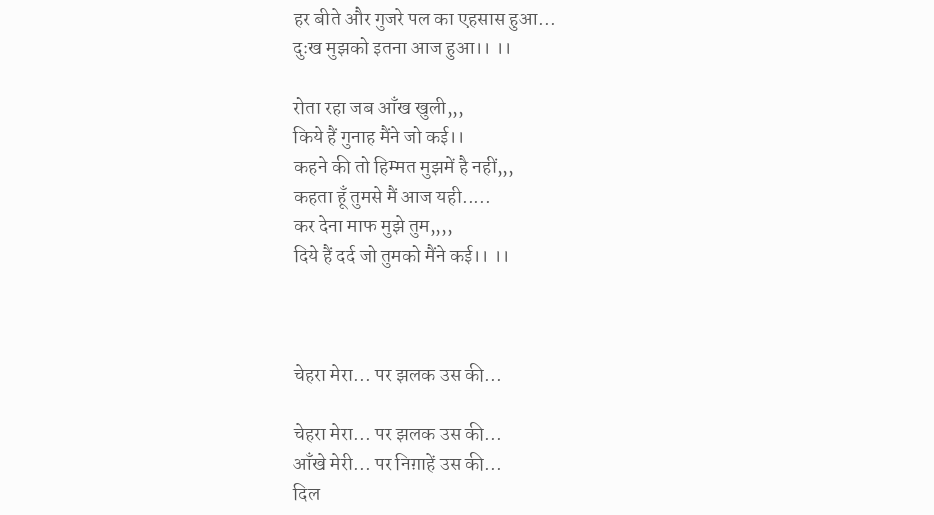हर बीते और गुजरे पल का एहसास हुआ...
दुःख मुझको इतना आज हुआ।। ।।

रोता रहा जब आँख खुली,,,
किये हैं गुनाह मैंने जो कई।।
कहने की तो हिम्मत मुझमें है नहीं,,,
कहता हूँ तुमसे मैं आज यही.....
कर देना माफ मुझे तुम,,,,
दिये हैं दर्द जो तुमको मैंने कई।। ।।



चेहरा मेरा... पर झलक उस की...

चेहरा मेरा... पर झलक उस की...
आँखे मेरी... पर निग़ाहें उस की...
दिल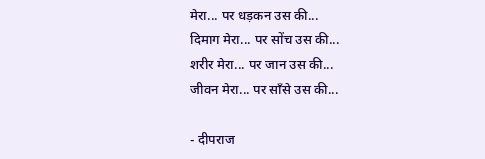मेरा... पर धड़कन उस की...
दिमाग मेरा... पर सोंच उस की...
शरीर मेरा... पर जान उस की...
जीवन मेरा... पर साँसे उस की...

- दीपराज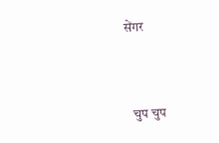सेंगर



  चुप चुप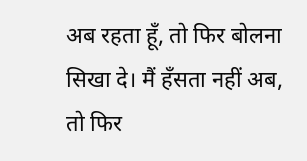अब रहता हूँ, तो फिर बोलना सिखा दे। मैं हँसता नहीं अब, तो फिर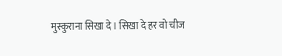मुस्कुराना सिखा दे । सिखा दे हर वो चीज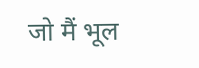जो मैं भूल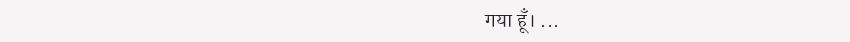गया हूँ। ...